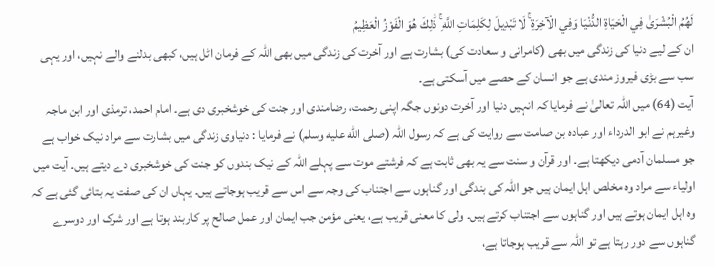لَهُمُ الْبُشْرَىٰ فِي الْحَيَاةِ الدُّنْيَا وَفِي الْآخِرَةِ ۚ لَا تَبْدِيلَ لِكَلِمَاتِ اللَّهِ ۚ ذَٰلِكَ هُوَ الْفَوْزُ الْعَظِيمُ
ان کے لیے دنیا کی زندگی میں بھی (کامرانی و سعادت کی) بشارت ہے اور آخرت کی زندگی میں بھی اللہ کے فرمان اٹل ہیں، کبھی بدلنے والے نہیں، اور یہی سب سے بڑی فیروز مندی ہے جو انسان کے حصے میں آسکتی ہے۔
آیت (64) میں اللہ تعالیٰ نے فرمایا کہ انہیں دنیا اور آخرت دونوں جگہ اپنی رحمت، رضامندی اور جنت کی خوشخبری دی ہے۔ امام احمد، ترمذی اور ابن ماجہ وغیرہم نے ابو الدرداء اور عبادہ بن صامت سے روایت کی ہے کہ رسول اللہ (صلى الله عليه وسلم) نے فرمایا : دنیاوی زندگی میں بشارت سے مراد نیک خواب ہے جو مسلمان آدمی دیکھتا ہے۔ اور قرآن و سنت سے یہ بھی ثابت ہے کہ فرشتے موت سے پہلے اللہ کے نیک بندوں کو جنت کی خوشخبری دے دیتے ہیں۔ آیت میں اولیاء سے مراد وہ مخلص اہل ایمان ہیں جو اللہ کی بندگی اور گناہوں سے اجتناب کی وجہ سے اس سے قریب ہوجاتے ہیں۔ یہاں ان کی صفت یہ بتائی گئی ہے کہ وہ اہل ایمان ہوتے ہیں اور گناہوں سے اجتناب کرتے ہیں۔ ولی کا معنی قریب ہے، یعنی مؤمن جب ایمان اور عمل صالح پر کاربند ہوتا ہے اور شرک اور دوسرے گناہوں سے دور رہتا ہے تو اللہ سے قریب ہوجاتا ہے،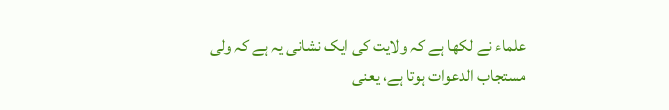علماء نے لکھا ہے کہ ولایت کی ایک نشانی یہ ہے کہ ولی مستجاب الدعوات ہوتا ہے، یعنی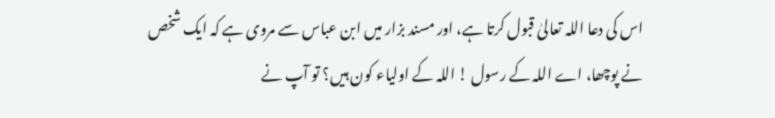اس کی دعا اللہ تعالیٰ قبول کرتا ہے، اور مسند بزار میں ابن عباس سے مروی ہے کہ ایک شخص نے پوچھا، اے اللہ کے رسول ! اللہ کے اولیاء کون ہیں؟ تو آپ نے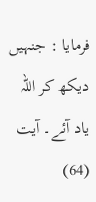فرمایا : جنہیں دیکھ کر اللہ یاد آئے۔ آیت (64)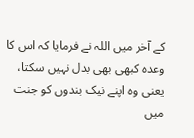کے آخر میں اللہ نے فرمایا کہ اس کا وعدہ کبھی بھی بدل نہیں سکتا، یعنی وہ اپنے نیک بندوں کو جنت میں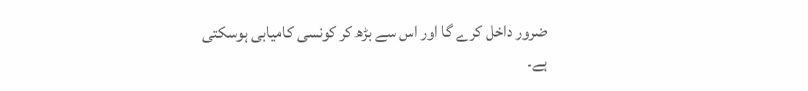ضرور داخل کرے گا اور اس سے بڑھ کر کونسی کامیابی ہوسکتی ہے۔